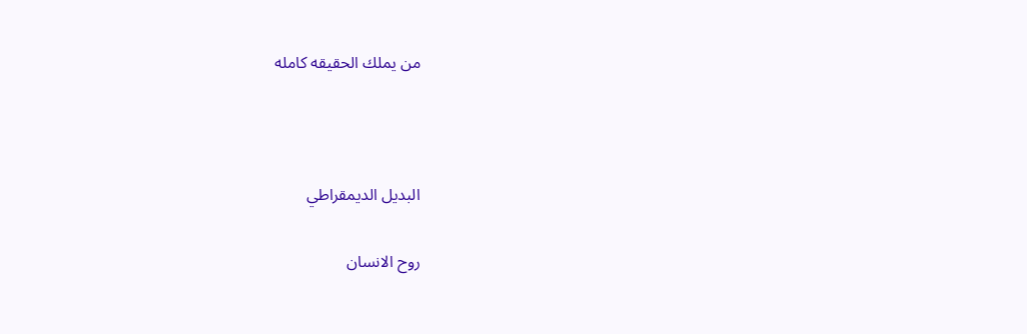من يملك الحقيقه كامله



البديل الديمقراطي

روح الانسان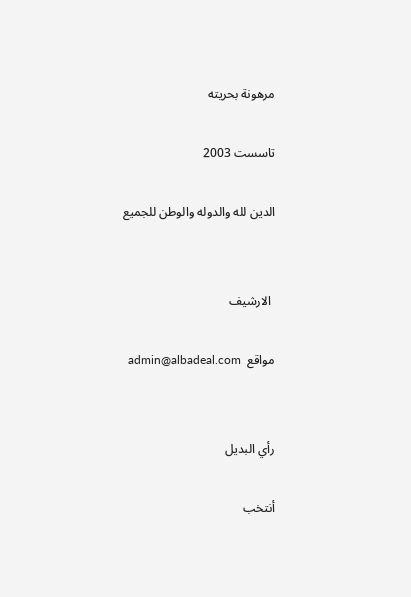مرهونة بحريته

تاسست 2003

الدين لله والدوله والوطن للجميع


 الارشيف

مواقع  admin@albadeal.com


رأي البديل

أنتخب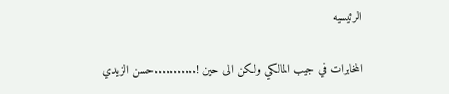الرئيسيه

المخابرات في جيب المالكي ولكن الى حين !...........حسن الزيدي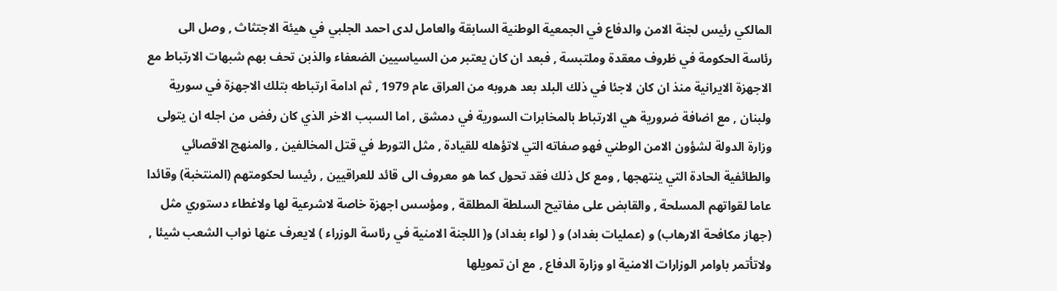المالكي رئيس لجنة الامن والدفاع في الجمعية الوطنية السابقة والعامل لدى احمد الجلبي في هيئة الاجتثاث , وصل الى رئاسة الحكومة في ظروف معقدة وملتبسة , فبعد ان كان يعتبر من السياسيين الضعفاء والذبن تحف بهم شبهات الارتباط مع الاجهزة الايرانية منذ ان كان لاجئا في ذلك البلد بعد هروبه من العراق عام 1979 , ثم ادامة ارتباطه بتلك الاجهزة في سورية ولبنان , مع اضافة ضرورية هي الارتباط بالمخابرات السورية في دمشق , اما السبب الاخر الذي كان رفض من اجله ان يتولى وزارة الدولة لشؤون الامن الوطني فهو صفاته التي لاتؤهله للقيادة , مثل التورط في قتل المخالفين , والمنهج الاقصائي والطائفية الحادة التي ينتهجها , ومع كل ذلك فقد تحول كما هو معروف الى قائد للعراقيين , رئيسا لحكومتهم (المنتخبة) وقائدا عاما لقواتهم المسلحة , والقابض على مفاتيح السلطة المطلقة , ومؤسس اجهزة خاصة لاشرعية لها ولاغطاء دستوري مثل (جهاز مكافحة الارهاب) و (عمليات بغداد) و ( لواء بغداد) و( اللجنة الامنية في رئاسة الوزراء ) لايعرف عنها نواب الشعب شيئا , ولاتأتمر باوامر الوزارات الامنية او وزارة الدفاع , مع ان تمويلها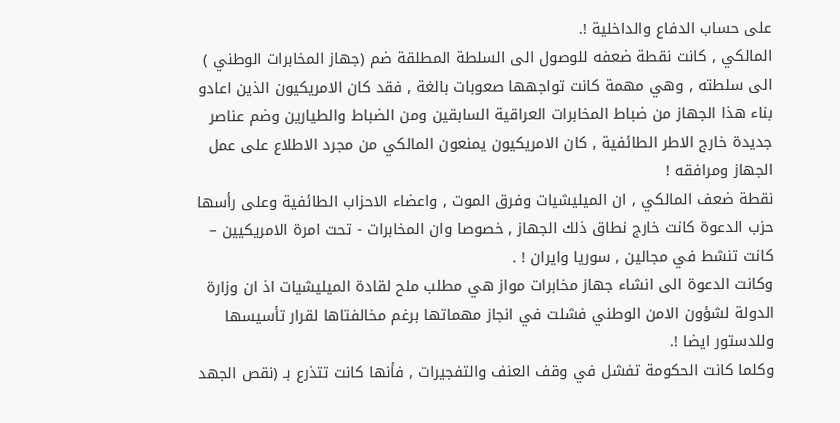على حساب الدفاع والداخلية !.
المالكي , كانت نقطة ضعفه للوصول الى السلطة المطلقة ضم (جهاز المخابرات الوطني ) الى سلطته , وهي مهمة كانت تواجهها صعوبات بالغة , فقد كان الامريكيون الذين اعادو بناء هذا الجهاز من ضباط المخابرات العراقية السابقين ومن الضباط والطيارين وضم عناصر جديدة خارج الاطر الطائفية , كان الامريكيون يمنعون المالكي من مجرد الاطلاع على عمل الجهاز ومرافقه !
نقطة ضعف المالكي , ان الميليشيات وفرق الموت , واعضاء الاحزاب الطائفية وعلى رأسها حزب الدعوة كانت خارج نطاق ذلك الجهاز , خصوصا وان المخابرات - تحت امرة الامريكيين – كانت تنشط في مجالين , سوريا وايران ! .
وكانت الدعوة الى انشاء جهاز مخابرات مواز هي مطلب ملح لقادة الميليشيات اذ ان وزارة الدولة لشؤون الامن الوطني فشلت في انجاز مهماتها برغم مخالفتاها لقرار تأسيسها وللدستور ايضا !.
وكلما كانت الحكومة تفشل في وقف العنف والتفجيرات , فأنها كانت تتذرع بـ (نقص الجهد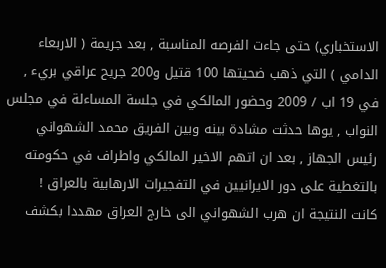الاستخباري) حتى جاءت الفرصه المناسبة , بعد جريمة ( الاربعاء الدامي ) التي ذهب ضحيتها 100 قتيل و200 جريح عراقي بريء , في 19 اب / 2009 وحضور المالكي في جلسة المساءلة في مجلس النواب , يوها حدثت مشادة بينه وبين الفريق محمد الشهواني رئيس الجهاز , بعد ان اتهم الاخير المالكي واطراف في حكومته بالتغطية على دور الايرانيين في التفجيرات الارهابية بالعراق !
كانت النتيجة ان هرب الشهواني الى خارج العراق مهددا بكشف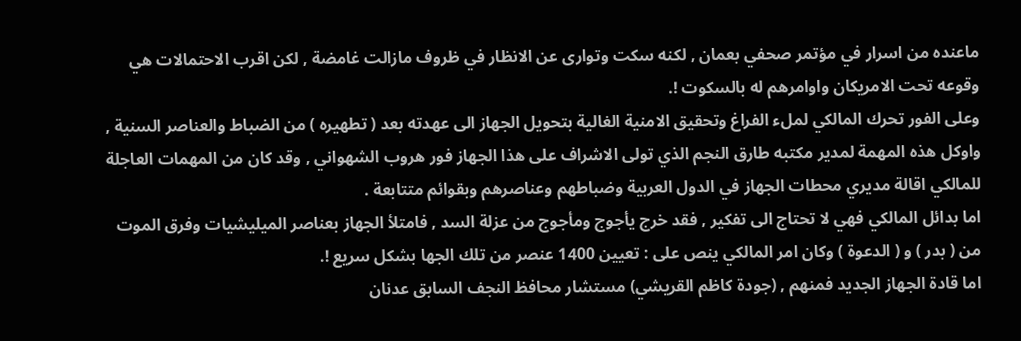ماعنده من اسرار في مؤتمر صحفي بعمان , لكنه سكت وتوارى عن الانظار في ظروف مازالت غامضة , لكن اقرب الاحتمالات هي وقوعه تحت الامريكان واوامرهم له بالسكوت !.
وعلى الفور تحرك المالكي لملء الفراغ وتحقيق الامنية الغالية بتحويل الجهاز الى عهدته بعد ( تطهيره ) من الضباط والعناصر السنية , واوكل هذه المهمة لمدير مكتبه طارق النجم الذي تولى الاشراف على هذا الجهاز فور هروب الشهواني , وقد كان من المهمات العاجلة للمالكي اقالة مديري محطات الجهاز في الدول العربية وضباطهم وعناصرهم وبقوائم متتابعة .
اما بدائل المالكي فهي لا تحتاج الى تفكير , فقد خرج يأجوج ومأجوج من عزلة السد , فامتلأ الجهاز بعناصر الميليشيات وفرق الموت من ( بدر ) و ( الدعوة ) وكان امر المالكي ينص على : تعيين 1400 عنصر من تلك الجها بشكل سريع !.
اما قادة الجهاز الجديد فمنهم , (جودة كاظم القريشي) مستشار محافظ النجف السابق عدنان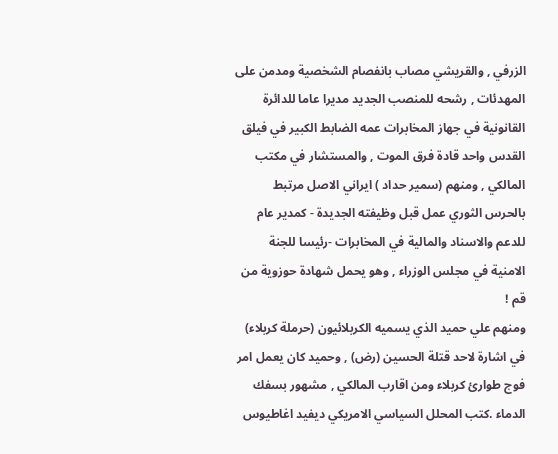الزرفي , والقريشي مصاب بانفصام الشخصية ومدمن على المهدئات , رشحه للمنصب الجديد مديرا عاما للدائرة القانونية في جهاز المخابرات عمه الضابط الكبير في فيلق القدس واحد قادة فرق الموت , والمستشار في مكتب المالكي , ومنهم (سمير حداد ) ايراني الاصل مرتبط بالحرس الثوري عمل قبل وظيفته الجديدة - كمدير عام للدعم والاسناد والمالية في المخابرات -رئيسا للجنة الامنية في مجلس الوزراء , وهو يحمل شهادة حوزوية من قم !
ومنهم علي حميد الذي يسميه الكربلائيون (حرملة كربلاء) في اشارة لاحد قتلة الحسين (رض) , وحميد كان يعمل امر فوج طوارئ كربلاء ومن اقارب المالكي , مشهور بسفك الدماء .كتب المحلل السياسي الامريكي ديفيد اغاطيوس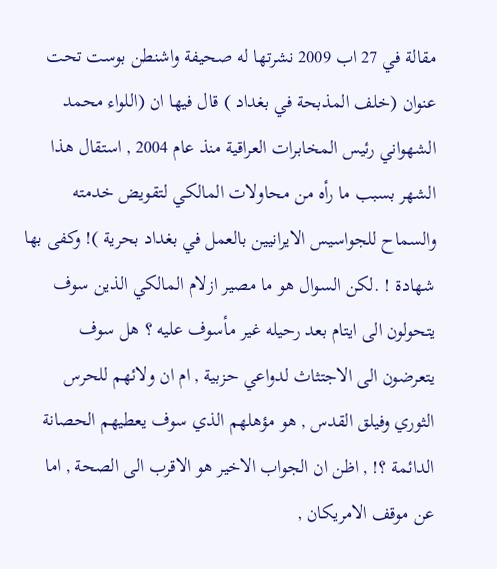مقالة في 27 اب 2009 نشرتها له صحيفة واشنطن بوست تحت عنوان (خلف المذبحة في بغداد ) قال فيها ان (اللواء محمد الشهواني رئيس المخابرات العراقية منذ عام 2004 , استقال هذا الشهر بسبب ما رأه من محاولات المالكي لتقويض خدمته والسماح للجواسيس الايرانيين بالعمل في بغداد بحرية )! وكفى بها شهادة ! .لكن السوال هو ما مصير ازلام المالكي الذين سوف يتحولون الى ايتام بعد رحيله غير مأسوف عليه ؟ هل سوف يتعرضون الى الاجتثاث لدواعي حزبية , ام ان ولائهم للحرس الثوري وفيلق القدس , هو مؤهلهم الذي سوف يعطيهم الحصانة الدائمة ؟! , اظن ان الجواب الاخير هو الاقرب الى الصحة , اما عن موقف الامريكان ,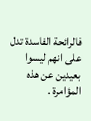فالرائحة الفاسدة تدل على انهم ليسوا بعيدين عن هذه المؤامرة .